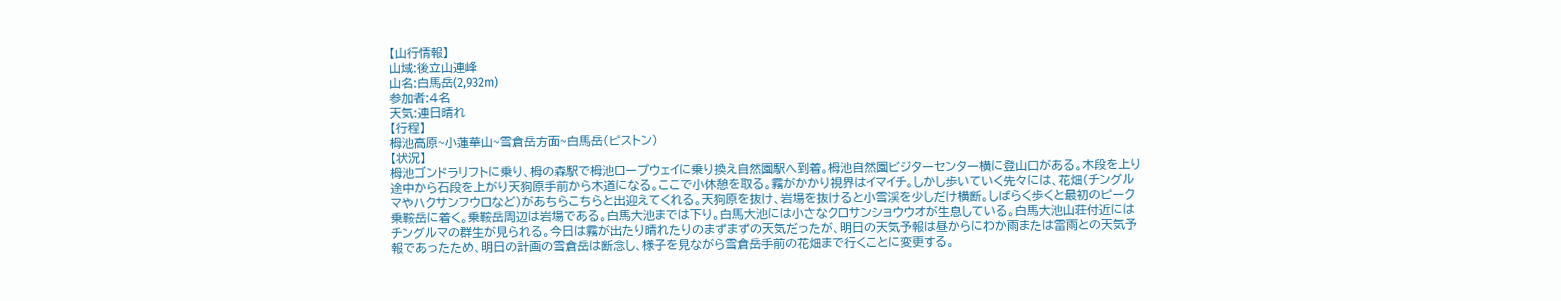【山行情報】
山域:後立山連峰
山名:白馬岳(2,932m)
参加者:4名
天気:連日晴れ
【行程】
栂池高原~小蓮華山~雪倉岳方面~白馬岳(ピストン)
【状況】
栂池ゴンドラリフトに乗り、栂の森駅で栂池ロープウェイに乗り換え自然園駅へ到着。栂池自然園ビジターセンター横に登山口がある。木段を上り途中から石段を上がり天狗原手前から木道になる。ここで小休憩を取る。霧がかかり視界はイマイチ。しかし歩いていく先々には、花畑(チングルマやハクサンフウロなど)があちらこちらと出迎えてくれる。天狗原を抜け、岩場を抜けると小雪渓を少しだけ横断。しばらく歩くと最初のピーク乗鞍岳に着く。乗鞍岳周辺は岩場である。白馬大池までは下り。白馬大池には小さなクロサンショウウオが生息している。白馬大池山荘付近にはチングルマの群生が見られる。今日は霧が出たり晴れたりのまずまずの天気だったが、明日の天気予報は昼からにわか雨または雷雨との天気予報であったため、明日の計画の雪倉岳は断念し、様子を見ながら雪倉岳手前の花畑まで行くことに変更する。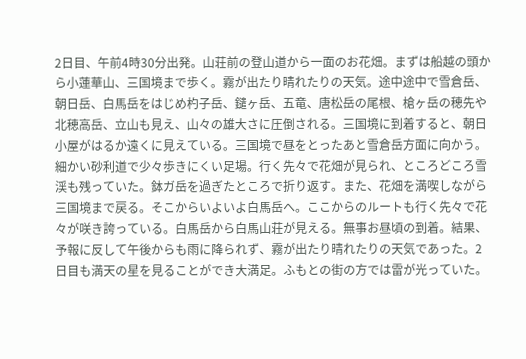2日目、午前4時30分出発。山荘前の登山道から一面のお花畑。まずは船越の頭から小蓮華山、三国境まで歩く。霧が出たり晴れたりの天気。途中途中で雪倉岳、朝日岳、白馬岳をはじめ杓子岳、鑓ヶ岳、五竜、唐松岳の尾根、槍ヶ岳の穂先や北穂高岳、立山も見え、山々の雄大さに圧倒される。三国境に到着すると、朝日小屋がはるか遠くに見えている。三国境で昼をとったあと雪倉岳方面に向かう。細かい砂利道で少々歩きにくい足場。行く先々で花畑が見られ、ところどころ雪渓も残っていた。鉢ガ岳を過ぎたところで折り返す。また、花畑を満喫しながら三国境まで戻る。そこからいよいよ白馬岳へ。ここからのルートも行く先々で花々が咲き誇っている。白馬岳から白馬山荘が見える。無事お昼頃の到着。結果、予報に反して午後からも雨に降られず、霧が出たり晴れたりの天気であった。2日目も満天の星を見ることができ大満足。ふもとの街の方では雷が光っていた。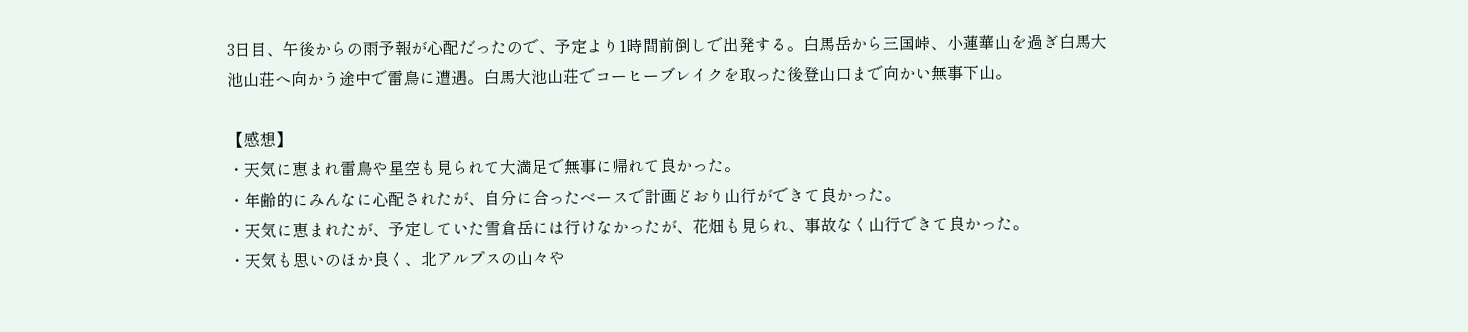3日目、午後からの雨予報が心配だったので、予定より1時間前倒しで出発する。白馬岳から三国峠、小蓮華山を過ぎ白馬大池山荘へ向かう途中で雷鳥に遭遇。白馬大池山荘でコーヒーブレイクを取った後登山口まで向かい無事下山。

【感想】
・天気に恵まれ雷鳥や星空も見られて大満足で無事に帰れて良かった。
・年齢的にみんなに心配されたが、自分に合ったベースで計画どおり山行ができて良かった。
・天気に恵まれたが、予定していた雪倉岳には行けなかったが、花畑も見られ、事故なく山行できて良かった。
・天気も思いのほか良く、北アルプスの山々や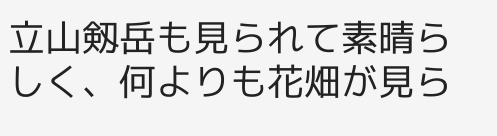立山剱岳も見られて素晴らしく、何よりも花畑が見ら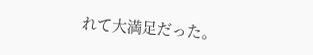れて大満足だった。